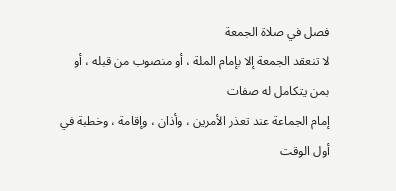فصل في صلاة الجمعة
لا تنعقد الجمعة إلا بإمام الملة ، أو منصوب من قبله ، أو بمن يتكامل له صفات
إمام الجماعة عند تعذر الأمرين ، وأذان ، وإقامة ، وخطبة في أول الوقت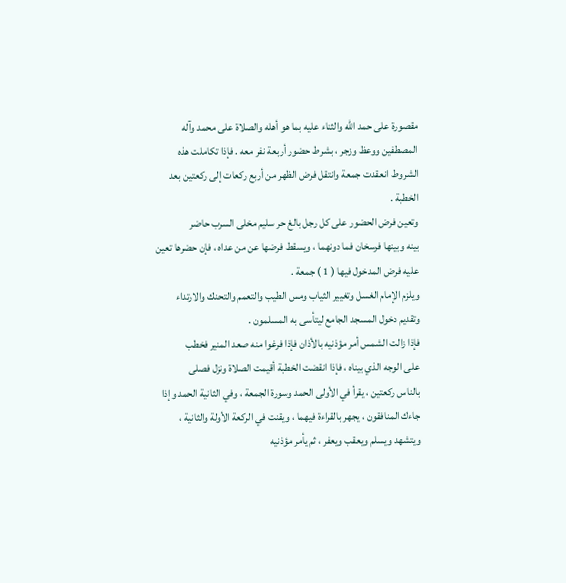مقصورة على حمد الله والثناء عليه بما هو أهله والصلاة على محمد وآله
المصطفين ووعظ وزجر ، بشرط حضور أربعة نفر معه . فإذا تكاملت هذه
الشروط انعقدت جمعة وانتقل فرض الظهر من أربع ركعات إلى ركعتين بعد
الخطبة .
وتعين فرض الحضور على كل رجل بالغ حر سليم مخلى السرب حاضر
بينه وبينها فرسخان فما دونهما ، ويسقط فرضها عن من عداه ، فإن حضرها تعين
عليه فرض المدخول فيها ( 1 ) جمعة .
ويلزم الإمام الغسل وتغيير الثياب ومس الطيب والتعمم والتحنك والارتداء
وتقديم دخول المسجد الجامع ليتأسى به المسلمون .
فإذا زالت الشمس أمر مؤذنيه بالأذان فإذا فرغوا منه صعد المنير فخطب
على الوجه الذي بيناه ، فإذا انقضت الخطبة أقيمت الصلاة ونزل فصلى
بالناس ركعتين ، يقرأ في الأولى الحمد وسورة الجمعة ، وفي الثانية الحمد وإذا
جاءك المنافقون ، يجهر بالقراءة فيهما ، ويقنت في الركعة الأولة والثانية ،
ويتشهد ويسلم ويعقب ويعفر ، ثم يأمر مؤذنيه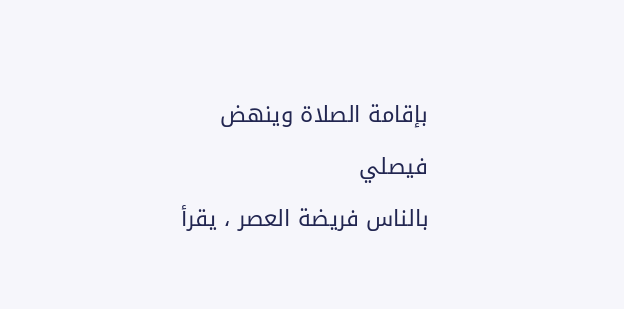بإقامة الصلاة وينهض فيصلي
بالناس فريضة العصر ، يقرأ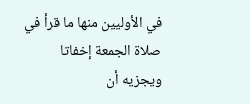في الأوليين منها ما قرأ في صلاة الجمعة إخفاتا
ويجزيه أن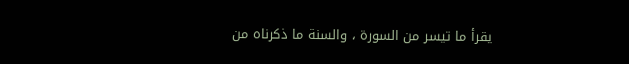يقرأ ما تيسر من السورة ، والسنة ما ذكرناه من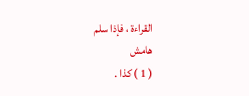القراءة ، فإذا سلم
هامش
( 1 ) كذا .